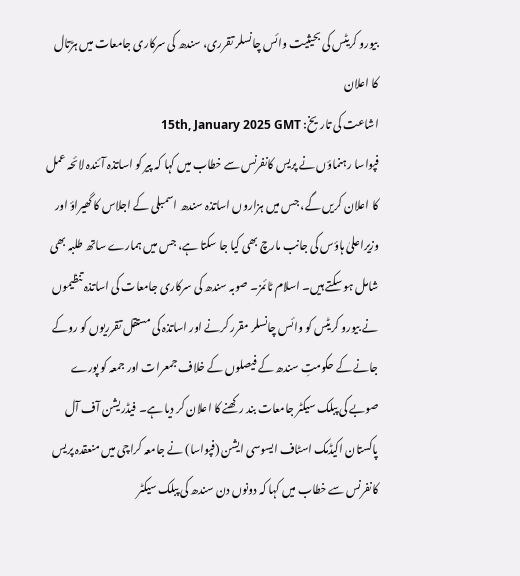بیورو کریٹس کی بحیثیت وائس چانسلر تقرری، سندھ کی سرکاری جامعات میں ہڑتال کا اعلان
اشاعت کی تاریخ: 15th, January 2025 GMT
فپواسا رہنماؤں نے پریس کانفرنس سے خطاب میں کہا کہ پیر کو اساتذہ آئندہ لائحہ عمل کا اعلان کریں گے، جس میں ہزاروں اساتذہ سندھ اسمبلی کے اجلاس کا گھیراؤ اور وزیراعلیٰ ہاؤس کی جانب مارچ بھی کیا جا سکتا ہے، جس میں ہمارے ساتھ طلبہ بھی شامل ہو سکتے ہیں۔ اسلام ٹائمز۔ صوبہ سندھ کی سرکاری جامعات کی اساتذہ تنظیموں نے بیورو کریٹس کو وائس چانسلر مقرر کرنے اور اساتذہ کی مستقل تقرریوں کو روکے جانے کے حکومتِ سندھ کے فیصلوں کے خلاف جمعرات اور جمعہ کو پورے صوبے کی پبلک سیکٹر جامعات بند رکھنے کا اعلان کر دیا ہے۔ فیڈریشن آف آل پاکستان اکیڈمک اسٹاف ایسوسی ایشن (فپواسا) نے جامعہ کراچی میں منعقدہ پریس کانفرنس سے خطاب میں کہا کہ دونوں دن سندھ کی پبلک سیکٹر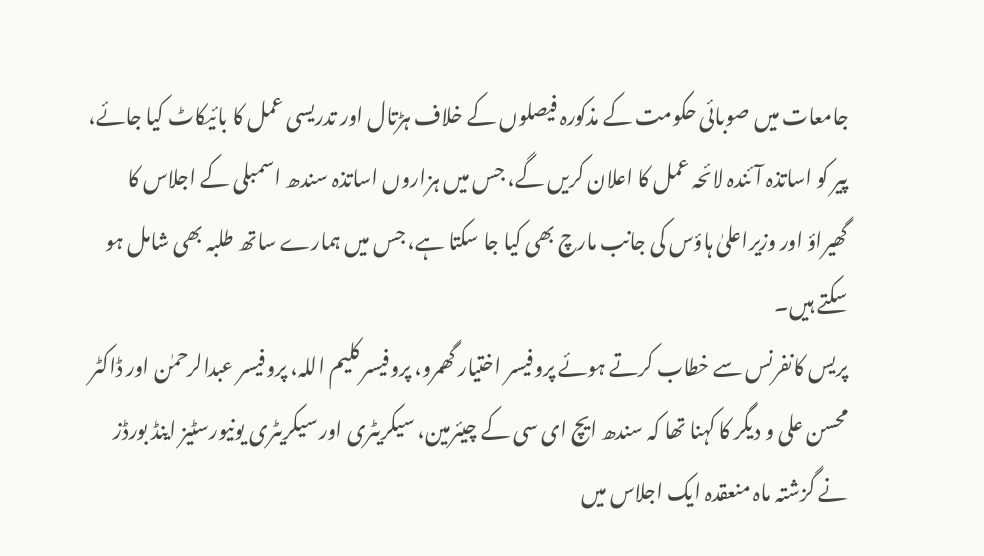جامعات میں صوبائی حکومت کے مذکورہ فیصلوں کے خلاف ہڑتال اور تدریسی عمل کا بائیکاٹ کیا جائے، پیر کو اساتذہ آئندہ لائحہ عمل کا اعلان کریں گے، جس میں ہزاروں اساتذہ سندھ اسمبلی کے اجلاس کا گھیراؤ اور وزیراعلیٰ ہاؤس کی جانب مارچ بھی کیا جا سکتا ہے، جس میں ہمارے ساتھ طلبہ بھی شامل ہو سکتے ہیں۔
پریس کانفرنس سے خطاب کرتے ہوئے پروفیسر اختیار گھمرو، پروفیسر کلیم اللہ، پروفیسر عبدالرحمٰن اور ڈاکٹر محسن علی و دیگر کا کہنا تھا کہ سندھ ایچ ای سی کے چیئرمین، سیکریٹری اور سیکریٹری یونیورسٹیز اینڈ بورڈز نے گزشتہ ماہ منعقدہ ایک اجلاس میں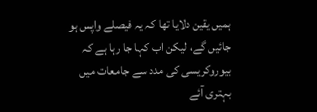ہمیں یقین دلایا تھا کہ یہ فیصلے واپس ہو جائیں گے، لیکن اب کہا جا رہا ہے کہ بیوروکریسی کی مدد سے جامعات میں بہتری آئے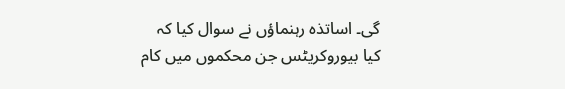گی۔ اساتذہ رہنماؤں نے سوال کیا کہ کیا بیوروکریٹس جن محکموں میں کام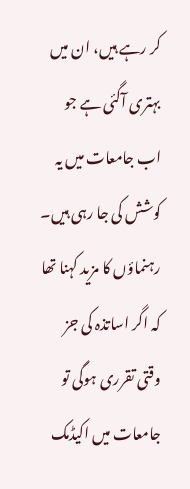کر رہے ہیں، ان میں بہتری آگئی ہے جو اب جامعات میں یہ کوشش کی جا رہی ہیں۔ رہنماؤں کا مزید کہنا تھا کہ اگر اساتذہ کی جز وقتی تقرری ہوگی تو جامعات میں اکیڈمک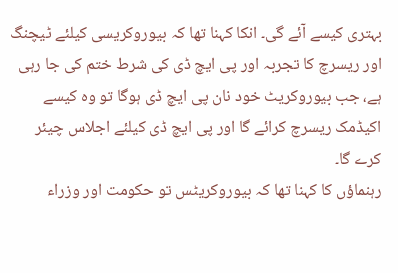بہتری کیسے آئے گی۔ انکا کہنا تھا کہ بیوروکریسی کیلئے ٹیچنگ اور ریسرچ کا تجربہ اور پی ایچ ڈی کی شرط ختم کی جا رہی ہے، جب بیوروکریٹ خود نان پی ایچ ڈی ہوگا تو وہ کیسے اکیڈمک ریسرچ کرائے گا اور پی ایچ ڈی کیلئے اجلاس چیئر کرے گا۔
رہنماؤں کا کہنا تھا کہ بیوروکریٹس تو حکومت اور وزراء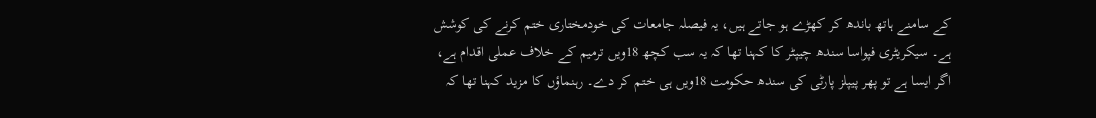کے سامنے ہاتھ باندھ کر کھڑے ہو جاتے ہیں، یہ فیصلہ جامعات کی خودمختاری ختم کرنے کی کوشش ہے۔ سیکریٹری فپواسا سندھ چیپٹر کا کہنا تھا کہ یہ سب کچھ 18ویں ترمیم کے خلاف عملی اقدام ہے، اگر ایسا ہے تو پھر پیپلز پارٹی کی سندھ حکومت 18ویں ہی ختم کر دے۔ رہنماؤں کا مزید کہنا تھا کہ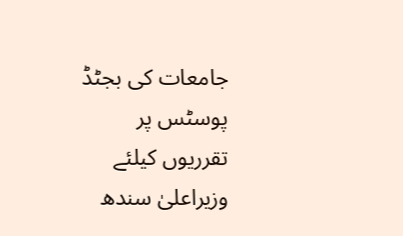جامعات کی بجٹڈ پوسٹس پر تقرریوں کیلئے وزیراعلیٰ سندھ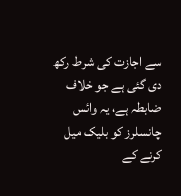سے اجازت کی شرط رکھ دی گئی ہے جو خلاف ضابطہ ہے، یہ وائس چانسلرز کو بلیک میل کرنے کے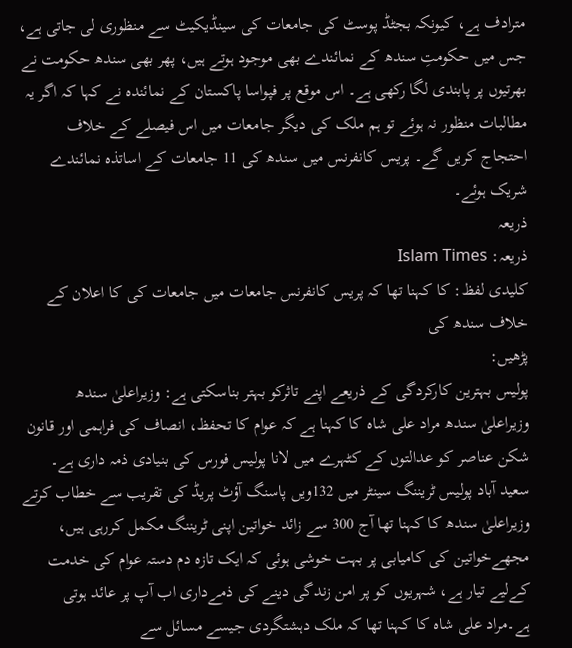مترادف ہے، کیونکہ بجٹڈ پوسٹ کی جامعات کی سینڈیکیٹ سے منظوری لی جاتی ہے، جس میں حکومتِ سندھ کے نمائندے بھی موجود ہوتے ہیں، پھر بھی سندھ حکومت نے بھرتیوں پر پابندی لگا رکھی ہے۔ اس موقع پر فپواسا پاکستان کے نمائندہ نے کہا کہ اگر یہ مطالبات منظور نہ ہوئے تو ہم ملک کی دیگر جامعات میں اس فیصلے کے خلاف احتجاج کریں گے۔ پریس کانفرنس میں سندھ کی 11 جامعات کے اساتذہ نمائندے شریک ہوئے۔
ذریعہ
ذریعہ: Islam Times
کلیدی لفظ: کا کہنا تھا کہ پریس کانفرنس جامعات میں جامعات کی کا اعلان کے خلاف سندھ کی
پڑھیں:
پولیس بہترین کارکردگی کے ذریعے اپنے تاثرکو بہتر بناسکتی ہے: وزیراعلیٰ سندھ
وزیراعلیٰ سندھ مراد علی شاہ کا کہنا ہے کہ عوام کا تحفظ، انصاف کی فراہمی اور قانون شکن عناصر کو عدالتوں کے کٹہرے میں لانا پولیس فورس کی بنیادی ذمہ داری ہے۔
سعید آباد پولیس ٹریننگ سینٹر میں 132ویں پاسنگ آؤٹ پریڈ کی تقریب سے خطاب کرتے وزیراعلیٰ سندھ کا کہنا تھا آج 300 سے زائد خواتین اپنی ٹریننگ مکمل کررہی ہیں، مجھےخواتین کی کامیابی پر بہت خوشی ہوئی کہ ایک تازہ دم دستہ عوام کی خدمت کےلیے تیار ہے، شہریوں کو پر امن زندگی دینے کی ذمےداری اب آپ پر عائد ہوتی ہے۔مراد علی شاہ کا کہنا تھا کہ ملک دہشتگردی جیسے مسائل سے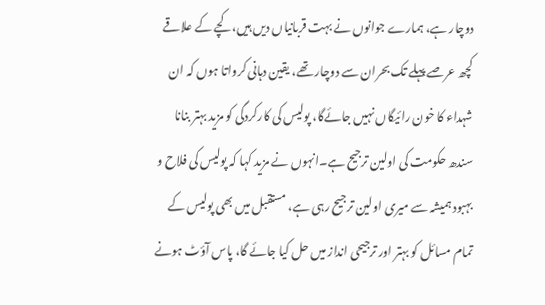دوچار ہے، ہمارے جوانوں نے بہت قربانیاں دیں ہیں، کچے کے علاقے کچھ عرصے پہلے تک بحران سے دوچار تھے، یقین دہانی کرواتا ہوں کہ ان شہداء کا خون رائیگاں نہیں جائےگا، پولیس کی کارکردگی کو مزید بہتر بنانا سندھ حکومت کی اولین ترجیح ہے۔انہوں نے مزید کہا کہ پولیس کی فلاح و بہبود ہمیشہ سے میری اولین ترجیح رہی ہے، مستقبل میں بھی پولیس کے تمام مسائل کو بہتر اور ترجیحی انداز میں حل کیا جائے گا، پاس آؤٹ ہونے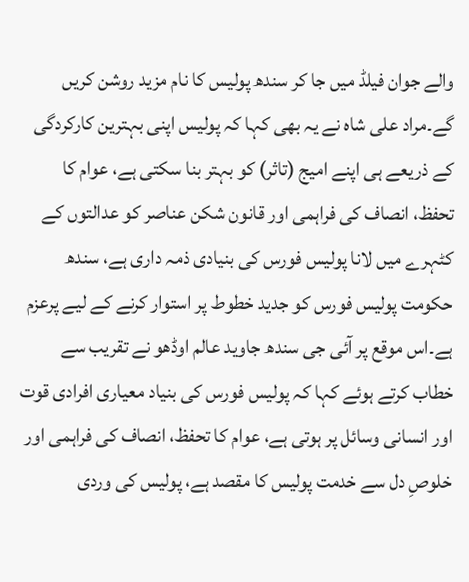والے جوان فیلڈ میں جا کر سندھ پولیس کا نام مزید روشن کریں گے۔مراد علی شاہ نے یہ بھی کہا کہ پولیس اپنی بہترین کارکردگی کے ذریعے ہی اپنے امیج (تاثر) کو بہتر بنا سکتی ہے، عوام کا تحفظ، انصاف کی فراہمی اور قانون شکن عناصر کو عدالتوں کے کٹہرے میں لانا پولیس فورس کی بنیادی ذمہ داری ہے، سندھ حکومت پولیس فورس کو جدید خطوط پر استوار کرنے کے لیے پرعزم ہے۔اس موقع پر آئی جی سندھ جاوید عالم اوڈھو نے تقریب سے خطاب کرتے ہوئے کہا کہ پولیس فورس کی بنیاد معیاری افرادی قوت اور انسانی وسائل پر ہوتی ہے، عوام کا تحفظ، انصاف کی فراہمی اور خلوصِ دل سے خدمت پولیس کا مقصد ہے، پولیس کی وردی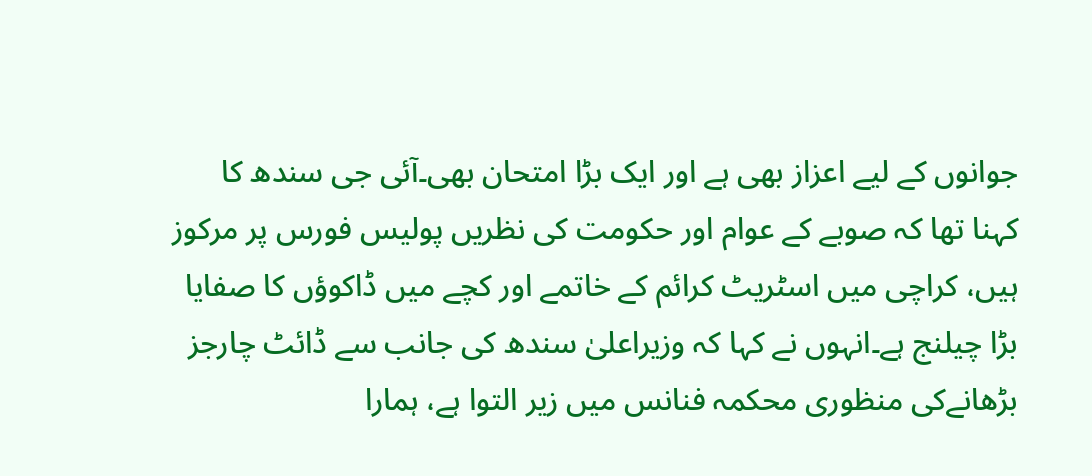جوانوں کے لیے اعزاز بھی ہے اور ایک بڑا امتحان بھی۔آئی جی سندھ کا کہنا تھا کہ صوبے کے عوام اور حکومت کی نظریں پولیس فورس پر مرکوز ہیں، کراچی میں اسٹریٹ کرائم کے خاتمے اور کچے میں ڈاکوؤں کا صفایا بڑا چیلنج ہے۔انہوں نے کہا کہ وزیراعلیٰ سندھ کی جانب سے ڈائٹ چارجز بڑھانےکی منظوری محکمہ فنانس میں زیر التوا ہے، ہمارا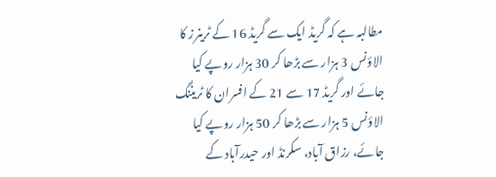مطالبہ ہے کہ گریڈ ایک سے گریڈ 16 کے ٹرینرز کا الاؤنس 3 ہزار سے بڑھا کر 30 ہزار روپے کیا جائے اور گریڈ 17 سے 21 کے افسران کا ٹریننگ الاؤنس 5 ہزار سے بڑھا کر 50 ہزار روپے کیا جائے، رزاق آباد، سکرنڈ اور حیدرآباد کے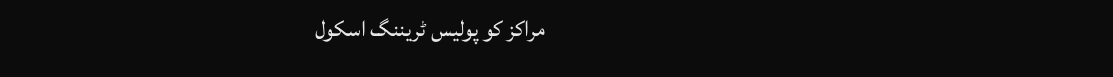مراکز کو پولیس ٹریننگ اسکول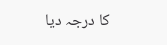کا درجہ دیا